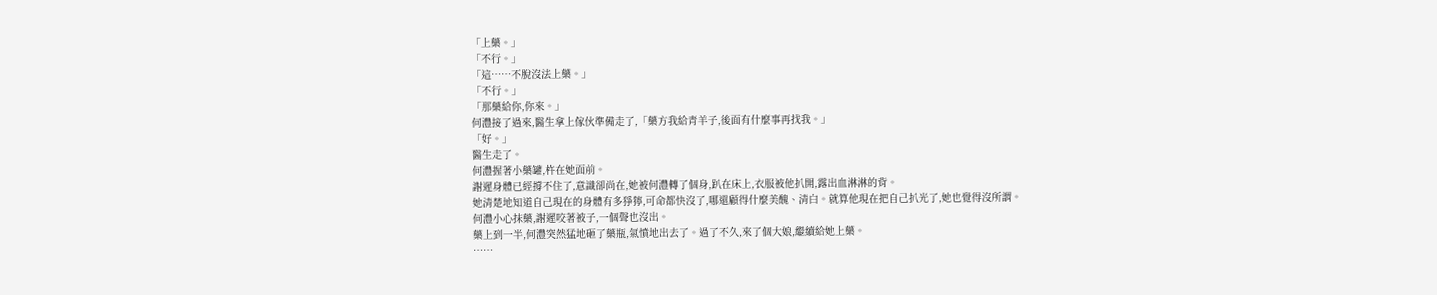「上藥。」
「不行。」
「這……不脫沒法上藥。」
「不行。」
「那藥給你,你來。」
何灃接了過來,醫生拿上傢伙準備走了,「藥方我給青羊子,後面有什麼事再找我。」
「好。」
醫生走了。
何灃握著小藥罐,杵在她面前。
謝遲身體已經撐不住了,意識卻尚在,她被何灃轉了個身,趴在床上,衣服被他扒開,露出血淋淋的背。
她清楚地知道自己現在的身體有多猙獰,可命都快沒了,哪還顧得什麼美醜、清白。就算他現在把自己扒光了,她也覺得沒所謂。
何灃小心抹藥,謝遲咬著被子,一個聲也沒出。
藥上到一半,何灃突然猛地砸了藥瓶,氣憤地出去了。過了不久,來了個大娘,繼續給她上藥。
……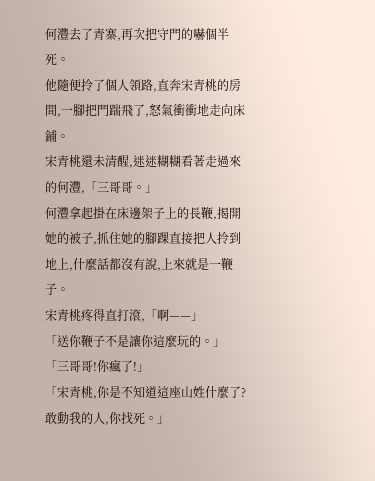何灃去了青寨,再次把守門的嚇個半死。
他隨便拎了個人領路,直奔宋青桃的房間,一腳把門踹飛了,怒氣衝衝地走向床鋪。
宋青桃還未清醒,迷迷糊糊看著走過來的何灃,「三哥哥。」
何灃拿起掛在床邊架子上的長鞭,揭開她的被子,抓住她的腳踝直接把人拎到地上,什麼話都沒有說,上來就是一鞭子。
宋青桃疼得直打滾,「啊——」
「送你鞭子不是讓你這麼玩的。」
「三哥哥!你瘋了!」
「宋青桃,你是不知道這座山姓什麼了?敢動我的人,你找死。」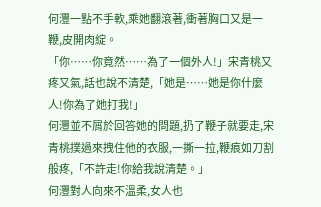何灃一點不手軟,乘她翻滾著,衝著胸口又是一鞭,皮開肉綻。
「你……你竟然……為了一個外人!」宋青桃又疼又氣,話也說不清楚,「她是……她是你什麼人!你為了她打我!」
何灃並不屑於回答她的問題,扔了鞭子就要走,宋青桃撲過來拽住他的衣服,一撕一拉,鞭痕如刀割般疼,「不許走!你給我說清楚。」
何灃對人向來不溫柔,女人也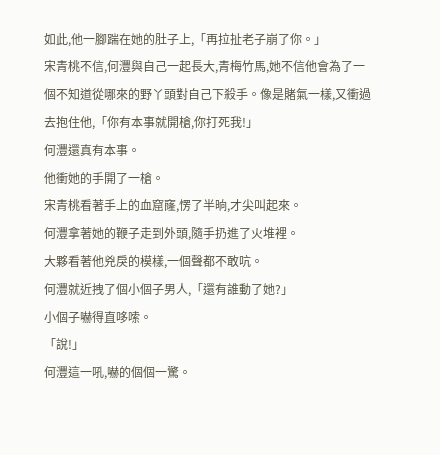如此,他一腳踹在她的肚子上,「再拉扯老子崩了你。」
宋青桃不信,何灃與自己一起長大,青梅竹馬,她不信他會為了一個不知道從哪來的野丫頭對自己下殺手。像是賭氣一樣,又衝過去抱住他,「你有本事就開槍,你打死我!」
何灃還真有本事。
他衝她的手開了一槍。
宋青桃看著手上的血窟窿,愣了半晌,才尖叫起來。
何灃拿著她的鞭子走到外頭,隨手扔進了火堆裡。
大夥看著他兇戾的模樣,一個聲都不敢吭。
何灃就近拽了個小個子男人,「還有誰動了她?」
小個子嚇得直哆嗦。
「說!」
何灃這一吼,嚇的個個一驚。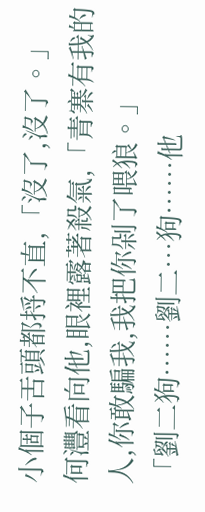小個子舌頭都捋不直,「沒了,沒了。」
何灃看向他,眼裡露著殺氣,「青寨有我的人,你敢騙我,我把你剁了喂狼。」
「劉二狗……劉二…狗……他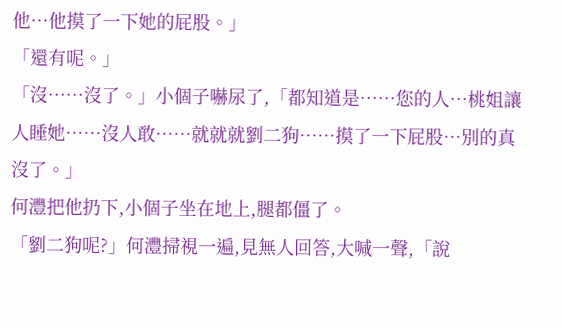他…他摸了一下她的屁股。」
「還有呢。」
「沒……沒了。」小個子嚇尿了,「都知道是……您的人…桃姐讓人睡她……沒人敢……就就就劉二狗……摸了一下屁股…別的真沒了。」
何灃把他扔下,小個子坐在地上,腿都僵了。
「劉二狗呢?」何灃掃視一遍,見無人回答,大喊一聲,「說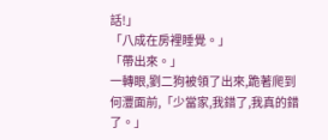話!」
「八成在房裡睡覺。」
「帶出來。」
一轉眼,劉二狗被領了出來,跪著爬到何灃面前,「少當家,我錯了,我真的錯了。」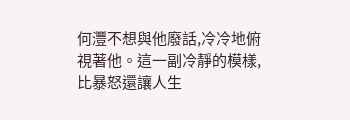何灃不想與他廢話,冷冷地俯視著他。這一副冷靜的模樣,比暴怒還讓人生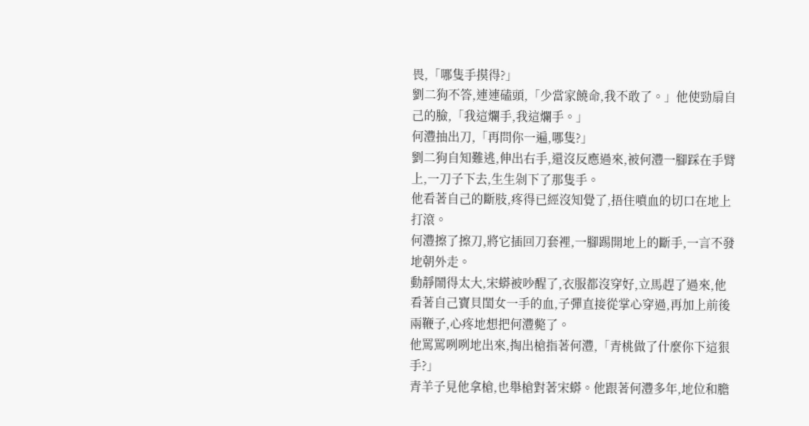畏,「哪隻手摸得?」
劉二狗不答,連連磕頭,「少當家饒命,我不敢了。」他使勁扇自己的臉,「我這爛手,我這爛手。」
何灃抽出刀,「再問你一遍,哪隻?」
劉二狗自知難逃,伸出右手,還沒反應過來,被何灃一腳踩在手臂上,一刀子下去,生生剁下了那隻手。
他看著自己的斷肢,疼得已經沒知覺了,捂住噴血的切口在地上打滾。
何灃擦了擦刀,將它插回刀套裡,一腳踢開地上的斷手,一言不發地朝外走。
動靜鬧得太大,宋蟒被吵醒了,衣服都沒穿好,立馬趕了過來,他看著自己寶貝閨女一手的血,子彈直接從掌心穿過,再加上前後兩鞭子,心疼地想把何灃斃了。
他罵罵咧咧地出來,掏出槍指著何灃,「青桃做了什麼你下這狠手?」
青羊子見他拿槍,也舉槍對著宋蟒。他跟著何灃多年,地位和膽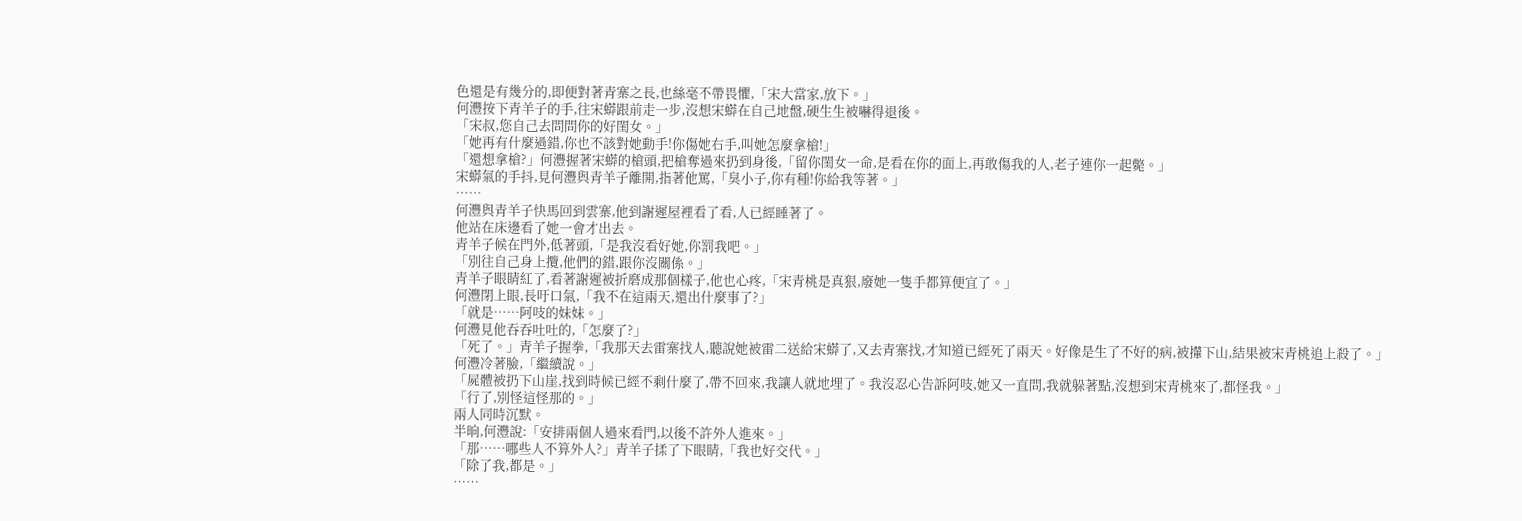色還是有幾分的,即便對著青寨之長,也絲毫不帶畏懼,「宋大當家,放下。」
何灃按下青羊子的手,往宋蟒跟前走一步,沒想宋蟒在自己地盤,硬生生被嚇得退後。
「宋叔,您自己去問問你的好閨女。」
「她再有什麼過錯,你也不該對她動手!你傷她右手,叫她怎麼拿槍!」
「還想拿槍?」何灃握著宋蟒的槍頭,把槍奪過來扔到身後,「留你閨女一命,是看在你的面上,再敢傷我的人,老子連你一起斃。」
宋蟒氣的手抖,見何灃與青羊子離開,指著他罵,「臭小子,你有種!你給我等著。」
……
何灃與青羊子快馬回到雲寨,他到謝遲屋裡看了看,人已經睡著了。
他站在床邊看了她一會才出去。
青羊子候在門外,低著頭,「是我沒看好她,你罰我吧。」
「別往自己身上攬,他們的錯,跟你沒關係。」
青羊子眼睛紅了,看著謝遲被折磨成那個樣子,他也心疼,「宋青桃是真狠,廢她一隻手都算便宜了。」
何灃閉上眼,長吁口氣,「我不在這兩天,還出什麼事了?」
「就是……阿吱的妹妹。」
何灃見他吞吞吐吐的,「怎麼了?」
「死了。」青羊子握拳,「我那天去雷寨找人,聽說她被雷二送給宋蟒了,又去青寨找,才知道已經死了兩天。好像是生了不好的病,被攆下山,結果被宋青桃追上殺了。」
何灃冷著臉,「繼續說。」
「屍體被扔下山崖,找到時候已經不剩什麼了,帶不回來,我讓人就地埋了。我沒忍心告訴阿吱,她又一直問,我就躲著點,沒想到宋青桃來了,都怪我。」
「行了,別怪這怪那的。」
兩人同時沉默。
半晌,何灃說:「安排兩個人過來看門,以後不許外人進來。」
「那……哪些人不算外人?」青羊子揉了下眼睛,「我也好交代。」
「除了我,都是。」
……